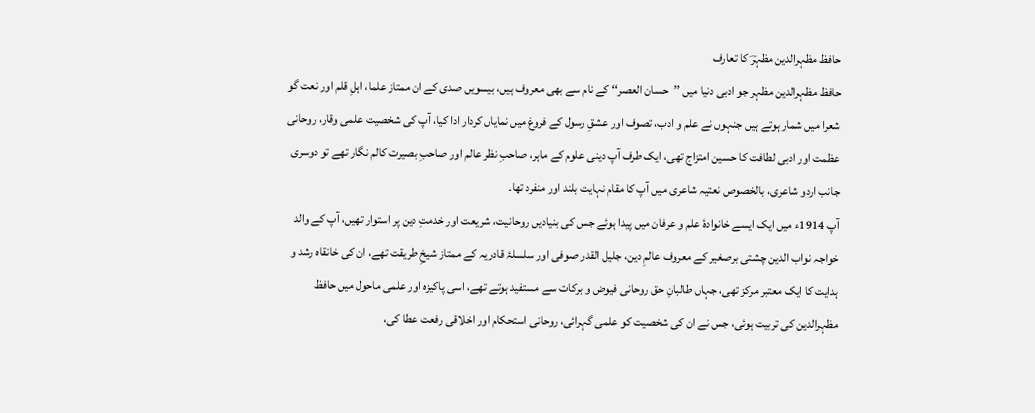حافظ مظہرالدین مظہرؔ کا تعارف
حافظ مظہرالدین مظہر جو ادبی دنیا میں ’’حسان العصر‘‘ کے نام سے بھی معروف ہیں، بیسویں صدی کے ان ممتاز علما، اہلِ قلم اور نعت گو شعرا میں شمار ہوتے ہیں جنہوں نے علم و ادب، تصوف اور عشقِ رسول کے فروغ میں نمایاں کردار ادا کیا، آپ کی شخصیت علمی وقار، روحانی عظمت اور ادبی لطافت کا حسین امتزاج تھی، ایک طرف آپ دینی علوم کے ماہر، صاحبِ نظر عالم اور صاحبِ بصیرت کالم نگار تھے تو دوسری جانب اردو شاعری، بالخصوص نعتیہ شاعری میں آپ کا مقام نہایت بلند اور منفرد تھا۔
آپ 1914ء میں ایک ایسے خانوادۂ علم و عرفان میں پیدا ہوئے جس کی بنیادیں روحانیت، شریعت اور خدمتِ دین پر استوار تھیں، آپ کے والد خواجہ نواب الدین چشتی برصغیر کے معروف عالمِ دین، جلیل القدر صوفی اور سلسلۂ قادریہ کے ممتاز شیخِ طریقت تھے، ان کی خانقاہ رشد و ہدایت کا ایک معتبر مرکز تھی، جہاں طالبانِ حق روحانی فیوض و برکات سے مستفید ہوتے تھے، اسی پاکیزہ اور علمی ماحول میں حافظ مظہرالدین کی تربیت ہوئی، جس نے ان کی شخصیت کو علمی گہرائی، روحانی استحکام اور اخلاقی رفعت عطا کی،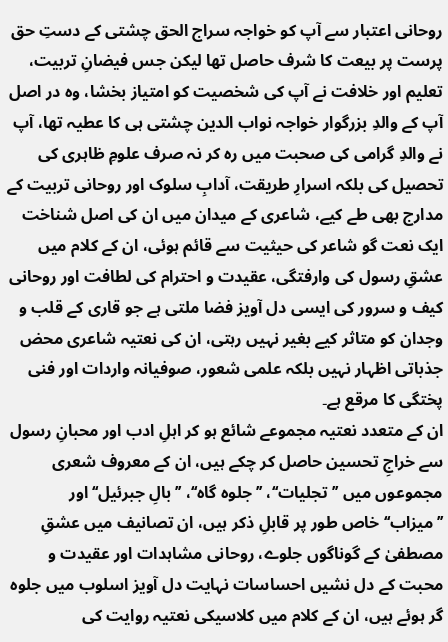روحانی اعتبار سے آپ کو خواجہ سراج الحق چشتی کے دستِ حق پرست پر بیعت کا شرف حاصل تھا لیکن جس فیضانِ تربیت، تعلیم اور خلافت نے آپ کی شخصیت کو امتیاز بخشا، وہ در اصل آپ کے والدِ بزرگوار خواجہ نواب الدین چشتی ہی کا عطیہ تھا، آپ نے والدِ گرامی کی صحبت میں رہ کر نہ صرف علومِ ظاہری کی تحصیل کی بلکہ اسرارِ طریقت، آدابِ سلوک اور روحانی تربیت کے مدارج بھی طے کیے، شاعری کے میدان میں ان کی اصل شناخت ایک نعت گو شاعر کی حیثیت سے قائم ہوئی، ان کے کلام میں عشقِ رسول کی وارفتگی، عقیدت و احترام کی لطافت اور روحانی کیف و سرور کی ایسی دل آویز فضا ملتی ہے جو قاری کے قلب و وجدان کو متاثر کیے بغیر نہیں رہتی، ان کی نعتیہ شاعری محض جذباتی اظہار نہیں بلکہ علمی شعور، صوفیانہ واردات اور فنی پختگی کا مرقع ہے۔
ان کے متعدد نعتیہ مجموعے شائع ہو کر اہلِ ادب اور محبانِ رسول سے خراجِ تحسین حاصل کر چکے ہیں، ان کے معروف شعری مجموعوں میں ’’تجلیات‘‘، ’’جلوہ گاہ‘‘، ’’بالِ جبرئیل‘‘ اور ’’میزاب‘‘ خاص طور پر قابلِ ذکر ہیں، ان تصانیف میں عشقِ مصطفیٰ کے گوناگوں جلوے، روحانی مشاہدات اور عقیدت و محبت کے دل نشیں احساسات نہایت دل آویز اسلوب میں جلوہ گر ہوئے ہیں، ان کے کلام میں کلاسیکی نعتیہ روایت کی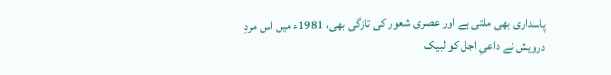پاسداری بھی ملتی ہے اور عصری شعور کی تازگی بھی، 1981ء میں اس مردِ درویش نے داعیِ اجل کو لبیک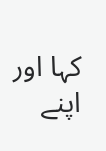کہا اور اپنے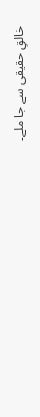خالقِ حقیقی سے جا ملے۔